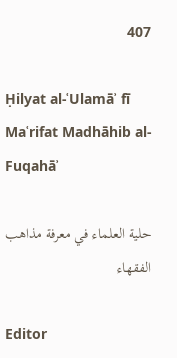407

Ḥilyat al-ʿUlamāʾ fī Maʿrifat Madhāhib al-Fuqahāʾ

حلية العلماء في معرفة مذاهب الفقهاء

Editor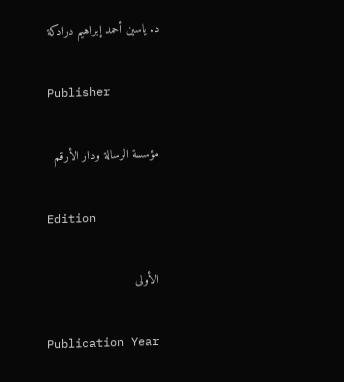د. ياسين أحمد إبراهيم درادكة

Publisher

مؤسسة الرسالة ودار الأرقم

Edition

الأولى

Publication Year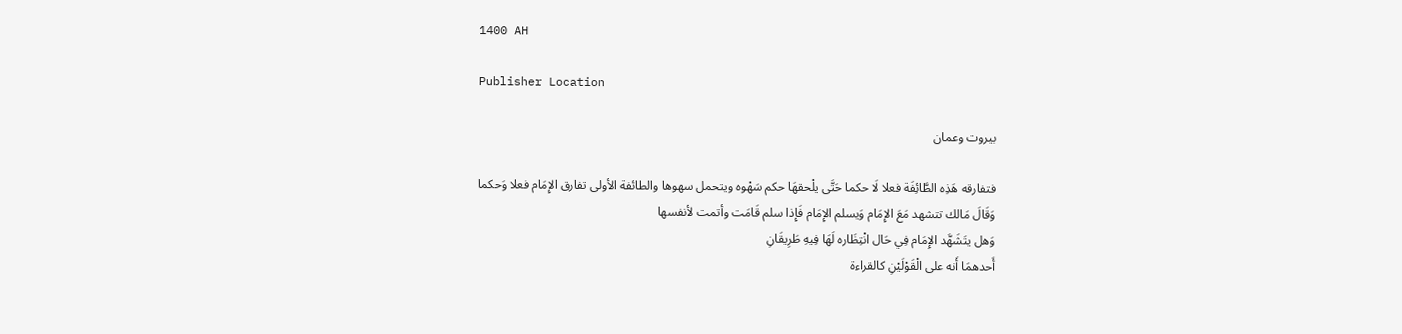1400 AH

Publisher Location

بيروت وعمان

فتفارقه هَذِه الطَّائِفَة فعلا لَا حكما حَتَّى يلْحقهَا حكم سَهْوه ويتحمل سهوها والطائفة الأولى تفارق الإِمَام فعلا وَحكما
وَقَالَ مَالك تتشهد مَعَ الإِمَام وَيسلم الإِمَام فَإِذا سلم قَامَت وأتمت لأنفسها
وَهل يتَشَهَّد الإِمَام فِي حَال انْتِظَاره لَهَا فِيهِ طَرِيقَانِ
أَحدهمَا أَنه على الْقَوْلَيْنِ كالقراءة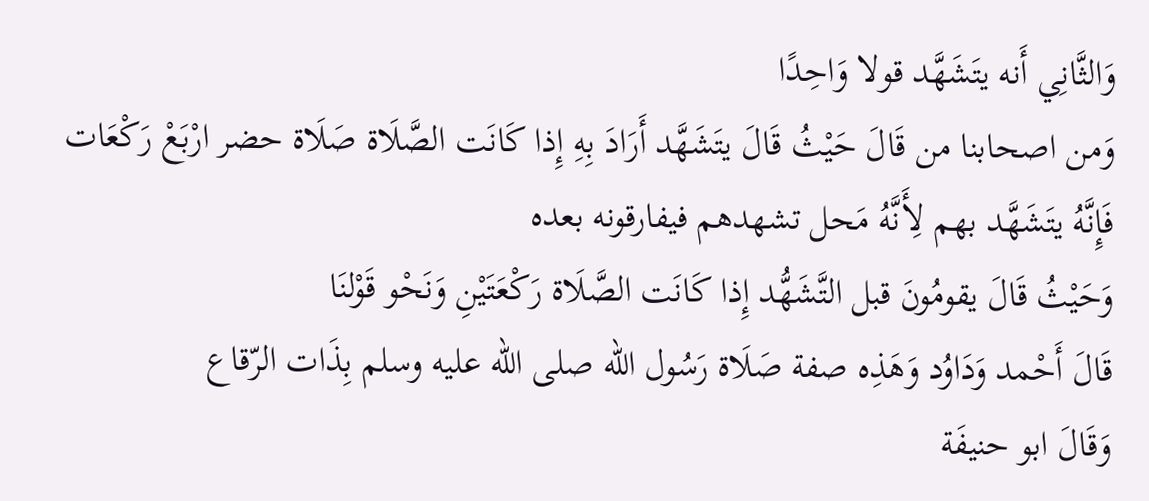وَالثَّانِي أَنه يتَشَهَّد قولا وَاحِدًا
وَمن اصحابنا من قَالَ حَيْثُ قَالَ يتَشَهَّد أَرَادَ بِهِ إِذا كَانَت الصَّلَاة صَلَاة حضر ارْبَعْ رَكْعَات فَإِنَّهُ يتَشَهَّد بهم لِأَنَّهُ مَحل تشهدهم فيفارقونه بعده
وَحَيْثُ قَالَ يقومُونَ قبل التَّشَهُّد إِذا كَانَت الصَّلَاة رَكْعَتَيْنِ وَنَحْو قَوْلنَا
قَالَ أَحْمد وَدَاوُد وَهَذِه صفة صَلَاة رَسُول الله صلى الله عليه وسلم بِذَات الرّقاع
وَقَالَ ابو حنيفَة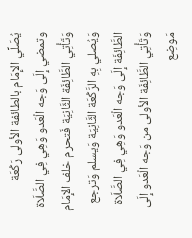يُصَلِّي الإِمَام بالطائفة الأولى رَكْعَة وتمضي إِلَى وَجه الْعَدو وَهِي فِي الصَّلَاة وَتَأْتِي الطَّائِفَة الثَّانِيَة فَتحرم خلف الإِمَام وَيُصلي بِهِ الرَّكْعَة الثَّانِيَة وَيسلم وَترجع الطَّائِفَة إِلَى وَجه الْعَدو وَهِي فِي الصَّلَاة وَتَأْتِي الطَّائِفَة الأولى من وَجه الْعَدو إِلَى مَوضِع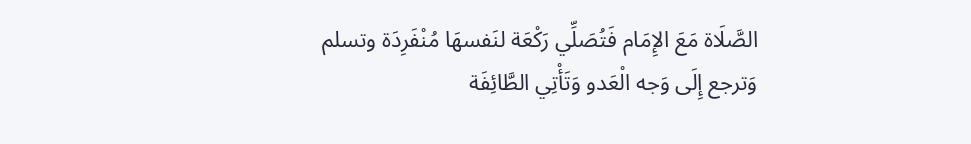الصَّلَاة مَعَ الإِمَام فَتُصَلِّي رَكْعَة لنَفسهَا مُنْفَرِدَة وتسلم وَترجع إِلَى وَجه الْعَدو وَتَأْتِي الطَّائِفَة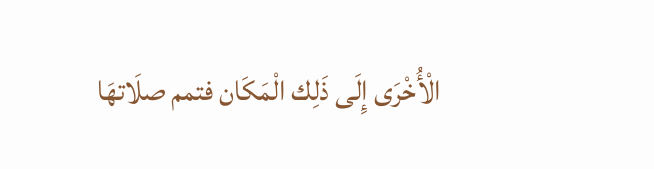الْأُخْرَى إِلَى ذَلِك الْمَكَان فتمم صلَاتهَا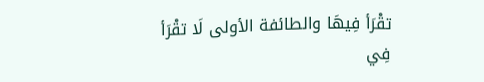تقْرَأ فِيهَا والطائفة الأولى لَا تقْرَأ فِي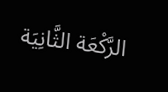الرَّكْعَة الثَّانِيَة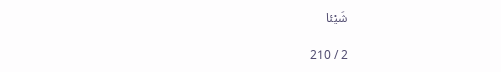شَيْئا

2 / 210